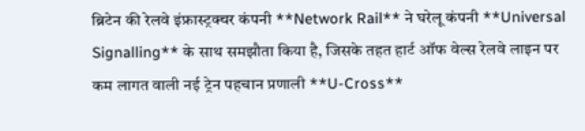ब्रिटेन की रेलवे इंफ्रास्ट्रक्चर कंपनी **Network Rail** ने घरेलू कंपनी **Universal Signalling** के साथ समझौता किया है, जिसके तहत हार्ट ऑफ वेल्स रेलवे लाइन पर कम लागत वाली नई ट्रेन पहचान प्रणाली **U-Cross**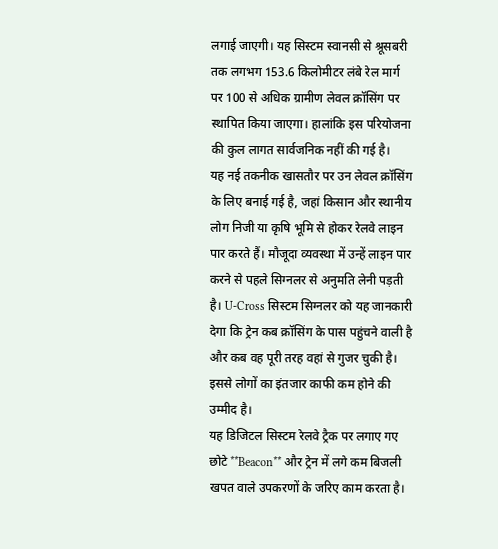लगाई जाएगी। यह सिस्टम स्वानसी से श्रूसबरी तक लगभग 153.6 किलोमीटर लंबे रेल मार्ग पर 100 से अधिक ग्रामीण लेवल क्रॉसिंग पर स्थापित किया जाएगा। हालांकि इस परियोजना की कुल लागत सार्वजनिक नहीं की गई है।
यह नई तकनीक खासतौर पर उन लेवल क्रॉसिंग के लिए बनाई गई है, जहां किसान और स्थानीय लोग निजी या कृषि भूमि से होकर रेलवे लाइन पार करते हैं। मौजूदा व्यवस्था में उन्हें लाइन पार करने से पहले सिग्नलर से अनुमति लेनी पड़ती है। U-Cross सिस्टम सिग्नलर को यह जानकारी देगा कि ट्रेन कब क्रॉसिंग के पास पहुंचने वाली है और कब वह पूरी तरह वहां से गुजर चुकी है। इससे लोगों का इंतजार काफी कम होने की उम्मीद है।
यह डिजिटल सिस्टम रेलवे ट्रैक पर लगाए गए छोटे **Beacon** और ट्रेन में लगे कम बिजली खपत वाले उपकरणों के जरिए काम करता है।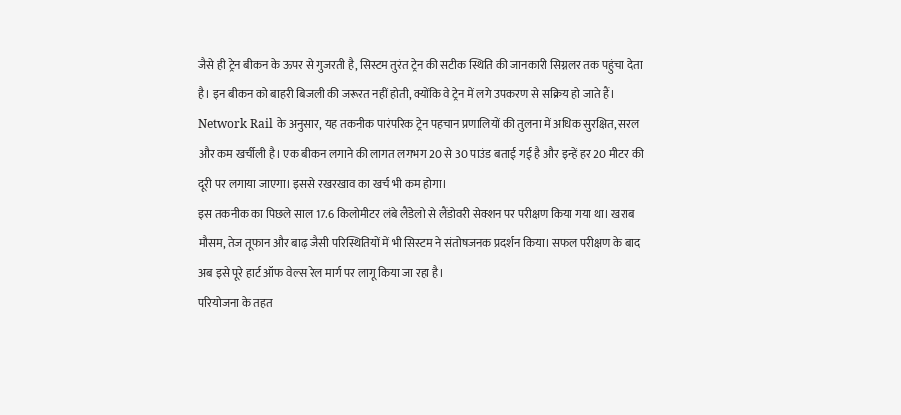जैसे ही ट्रेन बीकन के ऊपर से गुजरती है, सिस्टम तुरंत ट्रेन की सटीक स्थिति की जानकारी सिग्नलर तक पहुंचा देता है। इन बीकन को बाहरी बिजली की जरूरत नहीं होती, क्योंकि वे ट्रेन में लगे उपकरण से सक्रिय हो जाते हैं।
Network Rail के अनुसार, यह तकनीक पारंपरिक ट्रेन पहचान प्रणालियों की तुलना में अधिक सुरक्षित, सरल और कम खर्चीली है। एक बीकन लगाने की लागत लगभग 20 से 30 पाउंड बताई गई है और इन्हें हर 20 मीटर की दूरी पर लगाया जाएगा। इससे रखरखाव का खर्च भी कम होगा।
इस तकनीक का पिछले साल 17.6 किलोमीटर लंबे लैंडेलो से लैंडोवरी सेक्शन पर परीक्षण किया गया था। खराब मौसम, तेज तूफान और बाढ़ जैसी परिस्थितियों में भी सिस्टम ने संतोषजनक प्रदर्शन किया। सफल परीक्षण के बाद अब इसे पूरे हार्ट ऑफ वेल्स रेल मार्ग पर लागू किया जा रहा है।
परियोजना के तहत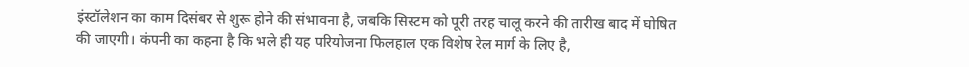इंस्टॉलेशन का काम दिसंबर से शुरू होने की संभावना है, जबकि सिस्टम को पूरी तरह चालू करने की तारीख बाद में घोषित की जाएगी। कंपनी का कहना है कि भले ही यह परियोजना फिलहाल एक विशेष रेल मार्ग के लिए है,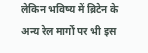लेकिन भविष्य में ब्रिटेन के अन्य रेल मार्गों पर भी इस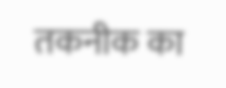तकनीक का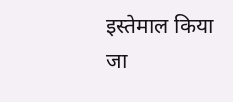इस्तेमाल किया जा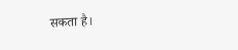सकता है।